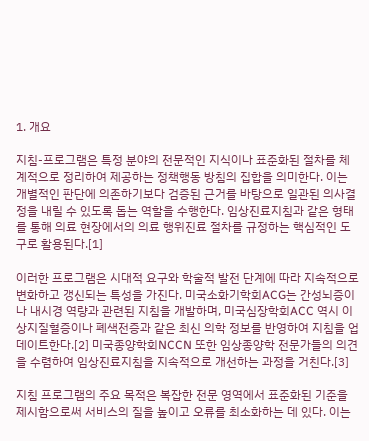1. 개요

지침-프로그램은 특정 분야의 전문적인 지식이나 표준화된 절차를 체계적으로 정리하여 제공하는 정책행동 방침의 집합을 의미한다. 이는 개별적인 판단에 의존하기보다 검증된 근거를 바탕으로 일관된 의사결정을 내릴 수 있도록 돕는 역할을 수행한다. 임상진료지침과 같은 형태를 통해 의료 현장에서의 의료 행위진료 절차를 규정하는 핵심적인 도구로 활용된다.[1]

이러한 프로그램은 시대적 요구와 학술적 발전 단계에 따라 지속적으로 변화하고 갱신되는 특성을 가진다. 미국소화기학회ACG는 간성뇌증이나 내시경 역량과 관련된 지침을 개발하며, 미국심장학회ACC 역시 이상지질혈증이나 폐색전증과 같은 최신 의학 정보를 반영하여 지침을 업데이트한다.[2] 미국종양학회NCCN 또한 임상종양학 전문가들의 의견을 수렴하여 임상진료지침을 지속적으로 개선하는 과정을 거친다.[3]

지침 프로그램의 주요 목적은 복잡한 전문 영역에서 표준화된 기준을 제시함으로써 서비스의 질을 높이고 오류를 최소화하는 데 있다. 이는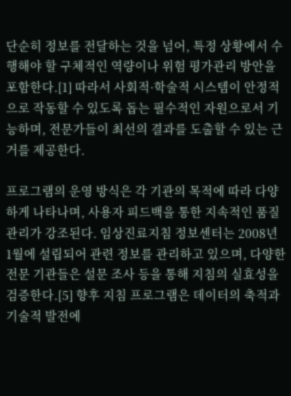단순히 정보를 전달하는 것을 넘어, 특정 상황에서 수행해야 할 구체적인 역량이나 위험 평가관리 방안을 포함한다.[1] 따라서 사회적·학술적 시스템이 안정적으로 작동할 수 있도록 돕는 필수적인 자원으로서 기능하며, 전문가들이 최선의 결과를 도출할 수 있는 근거를 제공한다.

프로그램의 운영 방식은 각 기관의 목적에 따라 다양하게 나타나며, 사용자 피드백을 통한 지속적인 품질 관리가 강조된다. 임상진료지침 정보센터는 2008년 1월에 설립되어 관련 정보를 관리하고 있으며, 다양한 전문 기관들은 설문 조사 등을 통해 지침의 실효성을 검증한다.[5] 향후 지침 프로그램은 데이터의 축적과 기술적 발전에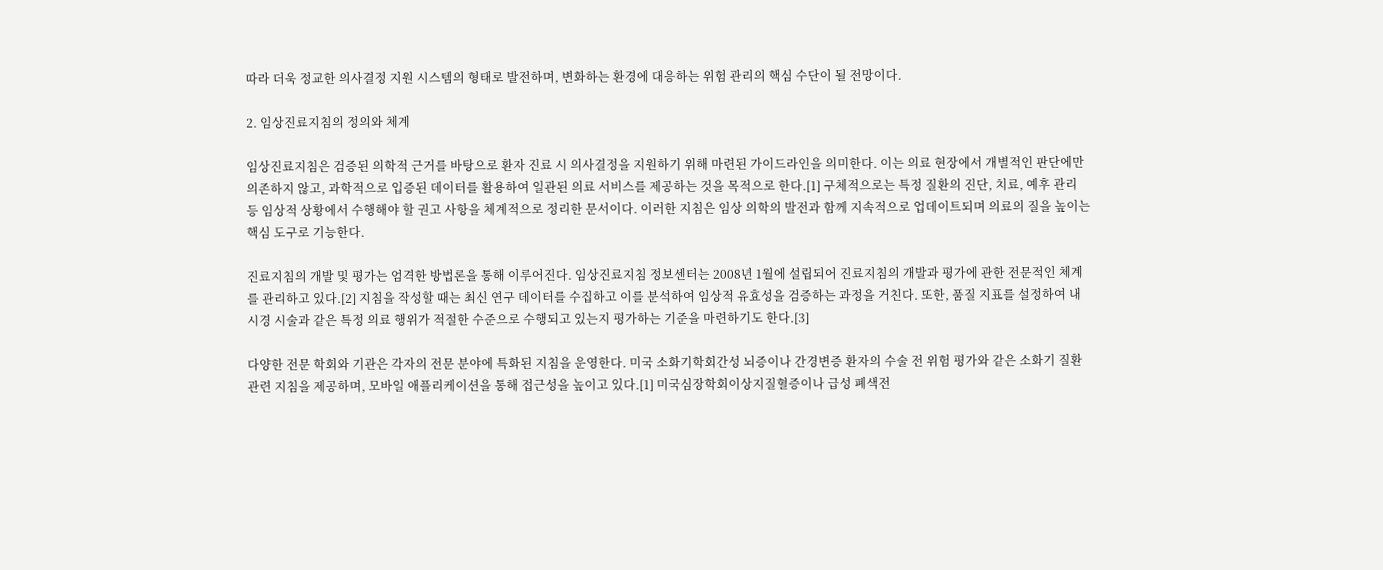따라 더욱 정교한 의사결정 지원 시스템의 형태로 발전하며, 변화하는 환경에 대응하는 위험 관리의 핵심 수단이 될 전망이다.

2. 임상진료지침의 정의와 체계

임상진료지침은 검증된 의학적 근거를 바탕으로 환자 진료 시 의사결정을 지원하기 위해 마련된 가이드라인을 의미한다. 이는 의료 현장에서 개별적인 판단에만 의존하지 않고, 과학적으로 입증된 데이터를 활용하여 일관된 의료 서비스를 제공하는 것을 목적으로 한다.[1] 구체적으로는 특정 질환의 진단, 치료, 예후 관리 등 임상적 상황에서 수행해야 할 권고 사항을 체계적으로 정리한 문서이다. 이러한 지침은 임상 의학의 발전과 함께 지속적으로 업데이트되며 의료의 질을 높이는 핵심 도구로 기능한다.

진료지침의 개발 및 평가는 엄격한 방법론을 통해 이루어진다. 임상진료지침 정보센터는 2008년 1월에 설립되어 진료지침의 개발과 평가에 관한 전문적인 체계를 관리하고 있다.[2] 지침을 작성할 때는 최신 연구 데이터를 수집하고 이를 분석하여 임상적 유효성을 검증하는 과정을 거친다. 또한, 품질 지표를 설정하여 내시경 시술과 같은 특정 의료 행위가 적절한 수준으로 수행되고 있는지 평가하는 기준을 마련하기도 한다.[3]

다양한 전문 학회와 기관은 각자의 전문 분야에 특화된 지침을 운영한다. 미국 소화기학회간성 뇌증이나 간경변증 환자의 수술 전 위험 평가와 같은 소화기 질환 관련 지침을 제공하며, 모바일 애플리케이션을 통해 접근성을 높이고 있다.[1] 미국심장학회이상지질혈증이나 급성 폐색전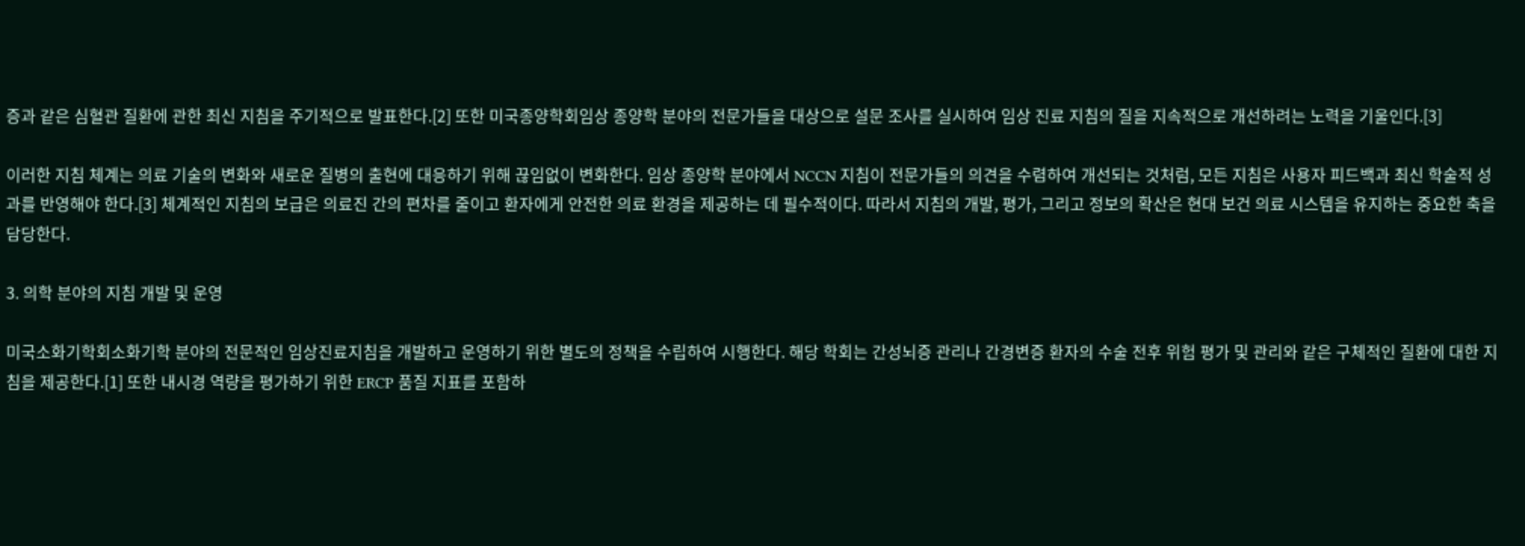증과 같은 심혈관 질환에 관한 최신 지침을 주기적으로 발표한다.[2] 또한 미국종양학회임상 종양학 분야의 전문가들을 대상으로 설문 조사를 실시하여 임상 진료 지침의 질을 지속적으로 개선하려는 노력을 기울인다.[3]

이러한 지침 체계는 의료 기술의 변화와 새로운 질병의 출현에 대응하기 위해 끊임없이 변화한다. 임상 종양학 분야에서 NCCN 지침이 전문가들의 의견을 수렴하여 개선되는 것처럼, 모든 지침은 사용자 피드백과 최신 학술적 성과를 반영해야 한다.[3] 체계적인 지침의 보급은 의료진 간의 편차를 줄이고 환자에게 안전한 의료 환경을 제공하는 데 필수적이다. 따라서 지침의 개발, 평가, 그리고 정보의 확산은 현대 보건 의료 시스템을 유지하는 중요한 축을 담당한다.

3. 의학 분야의 지침 개발 및 운영

미국소화기학회소화기학 분야의 전문적인 임상진료지침을 개발하고 운영하기 위한 별도의 정책을 수립하여 시행한다. 해당 학회는 간성뇌증 관리나 간경변증 환자의 수술 전후 위험 평가 및 관리와 같은 구체적인 질환에 대한 지침을 제공한다.[1] 또한 내시경 역량을 평가하기 위한 ERCP 품질 지표를 포함하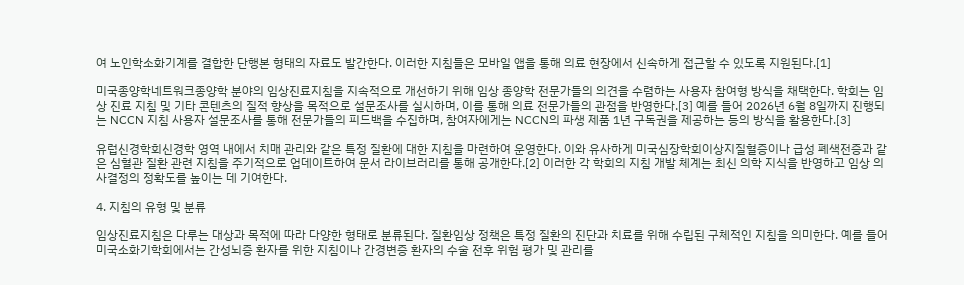여 노인학소화기계를 결합한 단행본 형태의 자료도 발간한다. 이러한 지침들은 모바일 앱을 통해 의료 현장에서 신속하게 접근할 수 있도록 지원된다.[1]

미국종양학네트워크종양학 분야의 임상진료지침을 지속적으로 개선하기 위해 임상 종양학 전문가들의 의견을 수렴하는 사용자 참여형 방식을 채택한다. 학회는 임상 진료 지침 및 기타 콘텐츠의 질적 향상을 목적으로 설문조사를 실시하며, 이를 통해 의료 전문가들의 관점을 반영한다.[3] 예를 들어 2026년 6월 8일까지 진행되는 NCCN 지침 사용자 설문조사를 통해 전문가들의 피드백을 수집하며, 참여자에게는 NCCN의 파생 제품 1년 구독권을 제공하는 등의 방식을 활용한다.[3]

유럽신경학회신경학 영역 내에서 치매 관리와 같은 특정 질환에 대한 지침을 마련하여 운영한다. 이와 유사하게 미국심장학회이상지질혈증이나 급성 폐색전증과 같은 심혈관 질환 관련 지침을 주기적으로 업데이트하여 문서 라이브러리를 통해 공개한다.[2] 이러한 각 학회의 지침 개발 체계는 최신 의학 지식을 반영하고 임상 의사결정의 정확도를 높이는 데 기여한다.

4. 지침의 유형 및 분류

임상진료지침은 다루는 대상과 목적에 따라 다양한 형태로 분류된다. 질환임상 정책은 특정 질환의 진단과 치료를 위해 수립된 구체적인 지침을 의미한다. 예를 들어 미국소화기학회에서는 간성뇌증 환자를 위한 지침이나 간경변증 환자의 수술 전후 위험 평가 및 관리를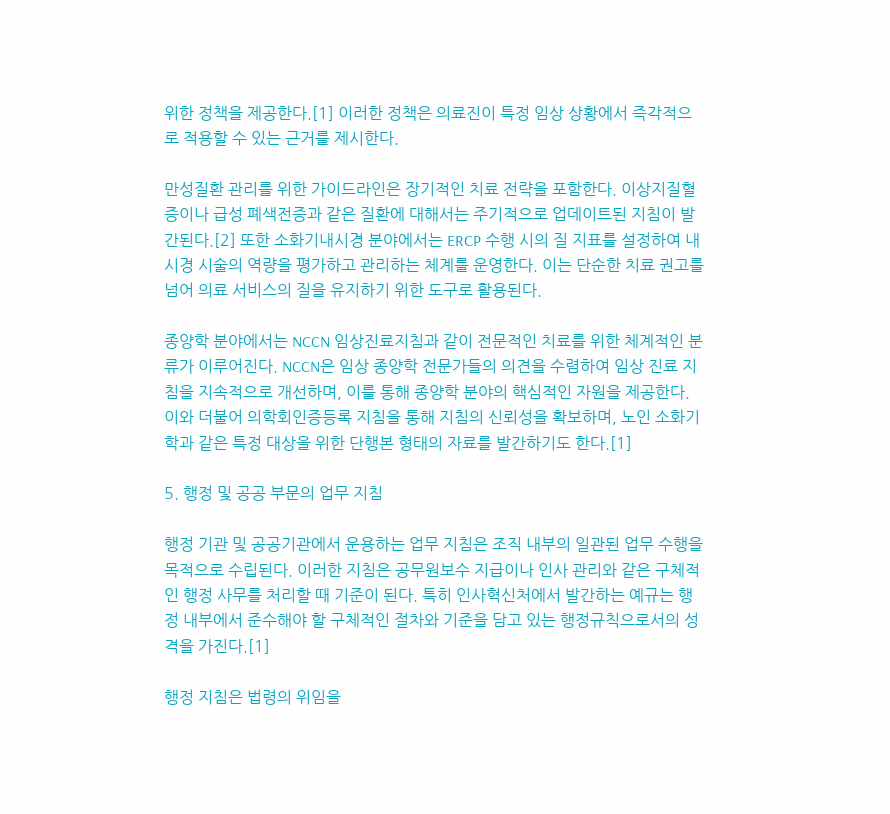위한 정책을 제공한다.[1] 이러한 정책은 의료진이 특정 임상 상황에서 즉각적으로 적용할 수 있는 근거를 제시한다.

만성질환 관리를 위한 가이드라인은 장기적인 치료 전략을 포함한다. 이상지질혈증이나 급성 폐색전증과 같은 질환에 대해서는 주기적으로 업데이트된 지침이 발간된다.[2] 또한 소화기내시경 분야에서는 ERCP 수행 시의 질 지표를 설정하여 내시경 시술의 역량을 평가하고 관리하는 체계를 운영한다. 이는 단순한 치료 권고를 넘어 의료 서비스의 질을 유지하기 위한 도구로 활용된다.

종양학 분야에서는 NCCN 임상진료지침과 같이 전문적인 치료를 위한 체계적인 분류가 이루어진다. NCCN은 임상 종양학 전문가들의 의견을 수렴하여 임상 진료 지침을 지속적으로 개선하며, 이를 통해 종양학 분야의 핵심적인 자원을 제공한다. 이와 더불어 의학회인증등록 지침을 통해 지침의 신뢰성을 확보하며, 노인 소화기학과 같은 특정 대상을 위한 단행본 형태의 자료를 발간하기도 한다.[1]

5. 행정 및 공공 부문의 업무 지침

행정 기관 및 공공기관에서 운용하는 업무 지침은 조직 내부의 일관된 업무 수행을 목적으로 수립된다. 이러한 지침은 공무원보수 지급이나 인사 관리와 같은 구체적인 행정 사무를 처리할 때 기준이 된다. 특히 인사혁신처에서 발간하는 예규는 행정 내부에서 준수해야 할 구체적인 절차와 기준을 담고 있는 행정규칙으로서의 성격을 가진다.[1]

행정 지침은 법령의 위임을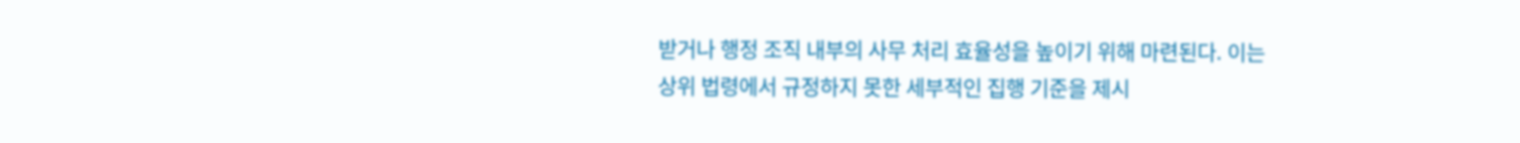받거나 행정 조직 내부의 사무 처리 효율성을 높이기 위해 마련된다. 이는 상위 법령에서 규정하지 못한 세부적인 집행 기준을 제시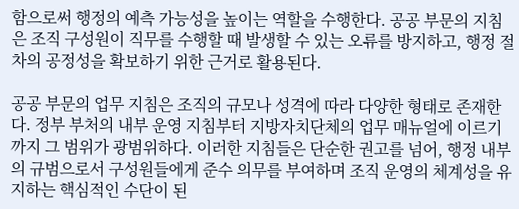함으로써 행정의 예측 가능성을 높이는 역할을 수행한다. 공공 부문의 지침은 조직 구성원이 직무를 수행할 때 발생할 수 있는 오류를 방지하고, 행정 절차의 공정성을 확보하기 위한 근거로 활용된다.

공공 부문의 업무 지침은 조직의 규모나 성격에 따라 다양한 형태로 존재한다. 정부 부처의 내부 운영 지침부터 지방자치단체의 업무 매뉴얼에 이르기까지 그 범위가 광범위하다. 이러한 지침들은 단순한 권고를 넘어, 행정 내부의 규범으로서 구성원들에게 준수 의무를 부여하며 조직 운영의 체계성을 유지하는 핵심적인 수단이 된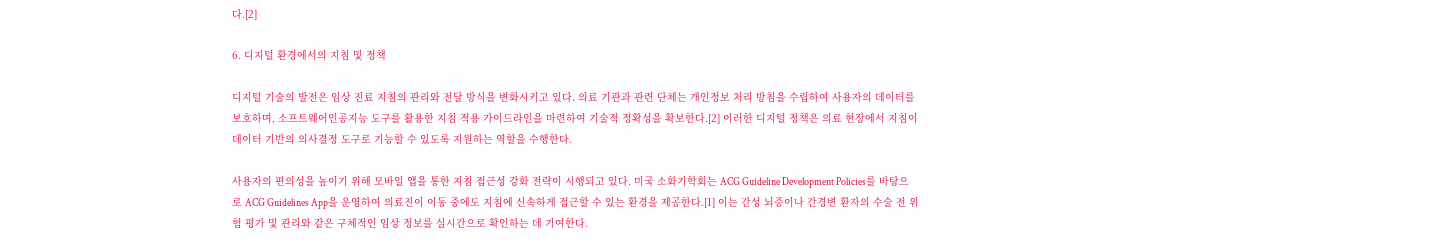다.[2]

6. 디지털 환경에서의 지침 및 정책

디지털 기술의 발전은 임상 진료 지침의 관리와 전달 방식을 변화시키고 있다. 의료 기관과 관련 단체는 개인정보 처리 방침을 수립하여 사용자의 데이터를 보호하며, 소프트웨어인공지능 도구를 활용한 지침 적용 가이드라인을 마련하여 기술적 정확성을 확보한다.[2] 이러한 디지털 정책은 의료 현장에서 지침이 데이터 기반의 의사결정 도구로 기능할 수 있도록 지원하는 역할을 수행한다.

사용자의 편의성을 높이기 위해 모바일 앱을 통한 지침 접근성 강화 전략이 시행되고 있다. 미국 소화기학회는 ACG Guideline Development Policies를 바탕으로 ACG Guidelines App을 운영하여 의료진이 이동 중에도 지침에 신속하게 접근할 수 있는 환경을 제공한다.[1] 이는 간성 뇌증이나 간경변 환자의 수술 전 위험 평가 및 관리와 같은 구체적인 임상 정보를 실시간으로 확인하는 데 기여한다.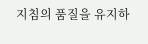지침의 품질을 유지하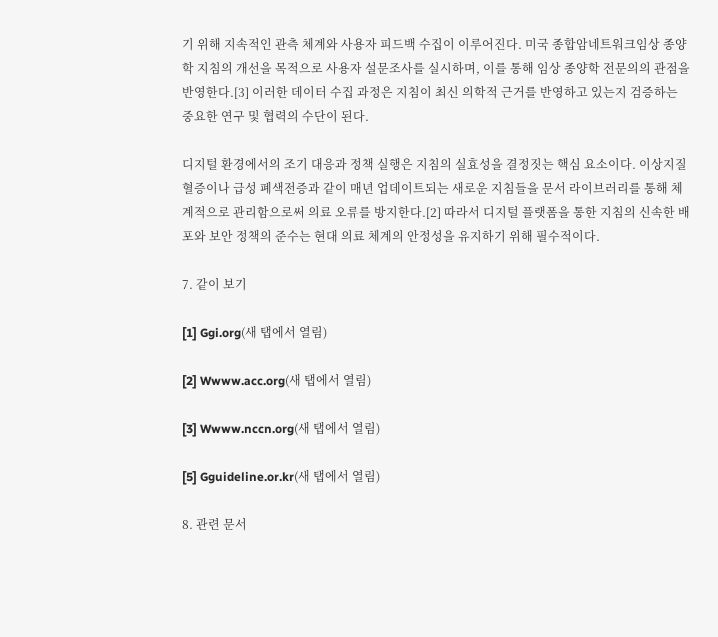기 위해 지속적인 관측 체계와 사용자 피드백 수집이 이루어진다. 미국 종합암네트워크임상 종양학 지침의 개선을 목적으로 사용자 설문조사를 실시하며, 이를 통해 임상 종양학 전문의의 관점을 반영한다.[3] 이러한 데이터 수집 과정은 지침이 최신 의학적 근거를 반영하고 있는지 검증하는 중요한 연구 및 협력의 수단이 된다.

디지털 환경에서의 조기 대응과 정책 실행은 지침의 실효성을 결정짓는 핵심 요소이다. 이상지질혈증이나 급성 폐색전증과 같이 매년 업데이트되는 새로운 지침들을 문서 라이브러리를 통해 체계적으로 관리함으로써 의료 오류를 방지한다.[2] 따라서 디지털 플랫폼을 통한 지침의 신속한 배포와 보안 정책의 준수는 현대 의료 체계의 안정성을 유지하기 위해 필수적이다.

7. 같이 보기

[1] Ggi.org(새 탭에서 열림)

[2] Wwww.acc.org(새 탭에서 열림)

[3] Wwww.nccn.org(새 탭에서 열림)

[5] Gguideline.or.kr(새 탭에서 열림)

8. 관련 문서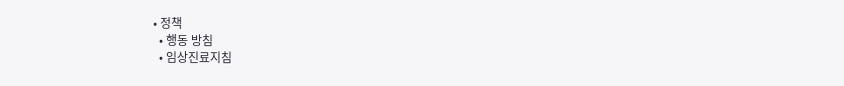• 정책
  • 행동 방침
  • 임상진료지침